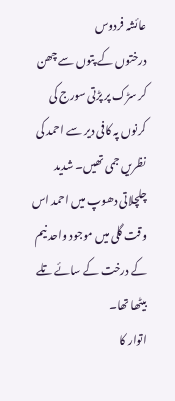عائشہ فردوس
درختوں کے پتوں سے چھن کر سڑک پر پڑتی سورج کی کرنوں پہ کافی دیر سے احمد کی نظریں جمی تھیں۔ شدید چلچلاتی دھوپ میں احمد اس وقت گلی میں موجود واحد نیم کے درخت کے سائے تلے بیٹھا تھا۔
اتوار کا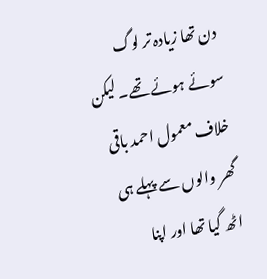دن تھا زیادہ تر لوگ سوئے ہوئے تھے۔ لیکن خلاف معمول احمد باقی گھر والوں سے پہلے ہی اٹھ گیا تھا اور اپنا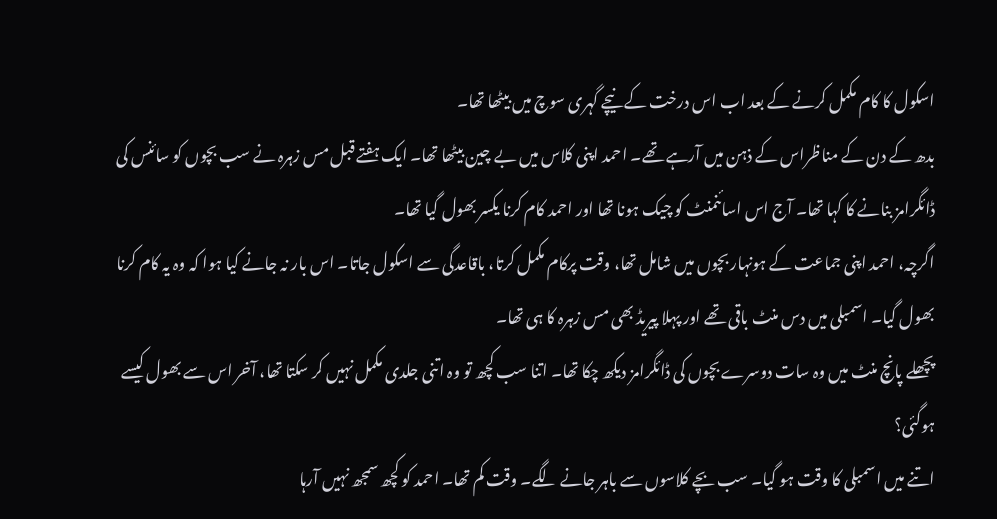اسکول کا کام مکمل کرنے کے بعد اب اس درخت کے نیچے گہری سوچ میں بیٹھا تھا۔
بدھ کے دن کے مناظراس کے ذہن میں آرہے تھے۔ احمد اپنی کلاس میں بے چین بیٹھا تھا۔ ایک ہفتے قبل مس زہرہ نے سب بچوں کو سائنس کی ڈائگرامز بنانے کا کہا تھا۔ آج اس اسائنمنٹ کو چیک ہونا تھا اور احمد کام کرنا یکسر بھول گیا تھا۔
اگرچہ، احمد اپنی جماعت کے ہونہار بچوں میں شامل تھا، وقت پرکام مکمل کرتا، باقاعدگی سے اسکول جاتا۔ اس بار نہ جانے کیا ہوا کہ وہ یہ کام کرنا بھول گیا۔ اسمبلی میں دس منٹ باقی تھے اور پہلا پیریڈ بھی مس زہرہ کا ہی تھا۔
پچھلے پانچ منٹ میں وہ سات دوسرے بچوں کی ڈائگرامز دیکھ چکا تھا۔ اتنا سب کچھ تو وہ اتنی جلدی مکمل نہیں کر سکتا تھا، آخر اس سے بھول کیسے ہوگئی؟
اتنے میں اسمبلی کا وقت ہو گیا۔ سب بچے کلاسوں سے باہر جانے لگے۔ وقت کم تھا۔ احمد کو کچھ سمجھ نہیں آرہا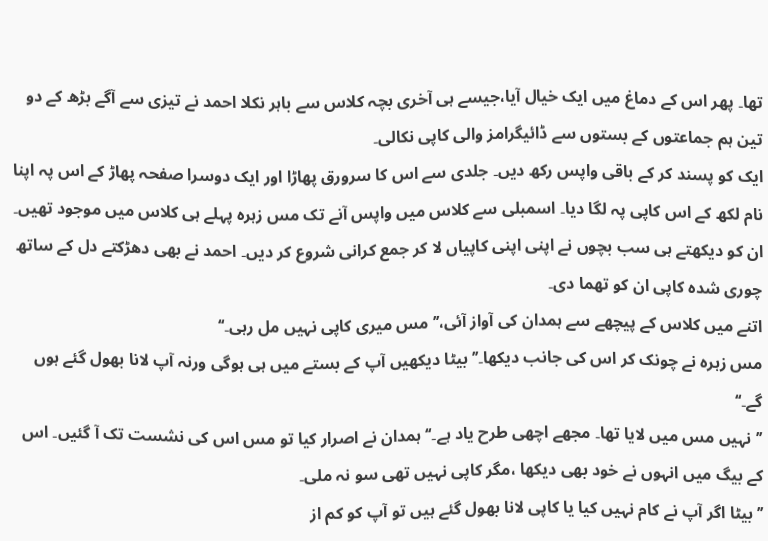تھا۔ پھر اس کے دماغ میں ایک خیال آیا،جیسے ہی آخری بچہ کلاس سے باہر نکلا احمد نے تیزی سے آگے بڑھ کے دو تین ہم جماعتوں کے بستوں سے ڈائیگرامز والی کاپی نکالی۔
ایک کو پسند کر کے باقی واپس رکھ دیں۔ جلدی سے اس کا سرورق پھاڑا اور ایک دوسرا صفحہ پھاڑ کے اس پہ اپنا نام لکھ کے اس کاپی پہ لگا دیا۔ اسمبلی سے کلاس میں واپس آنے تک مس زہرہ پہلے ہی کلاس میں موجود تھیں۔ ان کو دیکھتے ہی سب بچوں نے اپنی اپنی کاپیاں لا کر جمع کرانی شروع کر دیں۔ احمد نے بھی دھڑکتے دل کے ساتھ چوری شدہ کاپی ان کو تھما دی۔
اتنے میں کلاس کے پیچھے سے ہمدان کی آواز آئی،’’مس میری کاپی نہیں مل رہی۔‘‘
مس زہرہ نے چونک کر اس کی جانب دیکھا۔’’بیٹا دیکھیں آپ کے بستے میں ہی ہوگی ورنہ آپ لانا بھول گئے ہوں گے۔‘‘
’’نہیں مس میں لایا تھا۔ مجھے اچھی طرح یاد ہے۔‘‘ہمدان نے اصرار کیا تو مس اس کی نشست تک آ گئیں۔ اس کے بیگ میں انہوں نے خود بھی دیکھا ،مگر کاپی نہیں تھی سو نہ ملی۔
’’بیٹا اگر آپ نے کام نہیں کیا یا کاپی لانا بھول گئے ہیں تو آپ کو کم از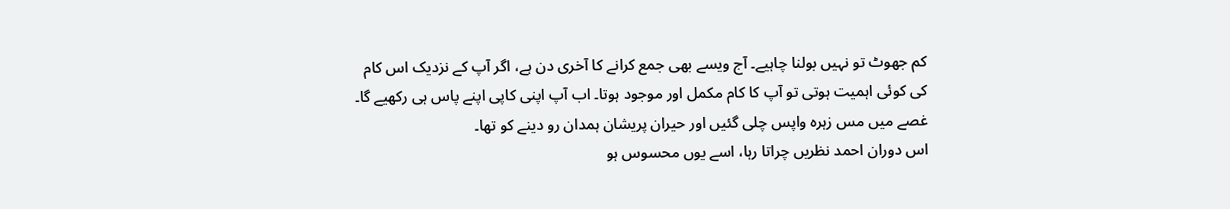کم جھوٹ تو نہیں بولنا چاہیے۔ آج ویسے بھی جمع کرانے کا آخری دن ہے، اگر آپ کے نزدیک اس کام کی کوئی اہمیت ہوتی تو آپ کا کام مکمل اور موجود ہوتا۔ اب آپ اپنی کاپی اپنے پاس ہی رکھیے گا۔ غصے میں مس زہرہ واپس چلی گئیں اور حیران پریشان ہمدان رو دینے کو تھا۔
اس دوران احمد نظریں چراتا رہا، اسے یوں محسوس ہو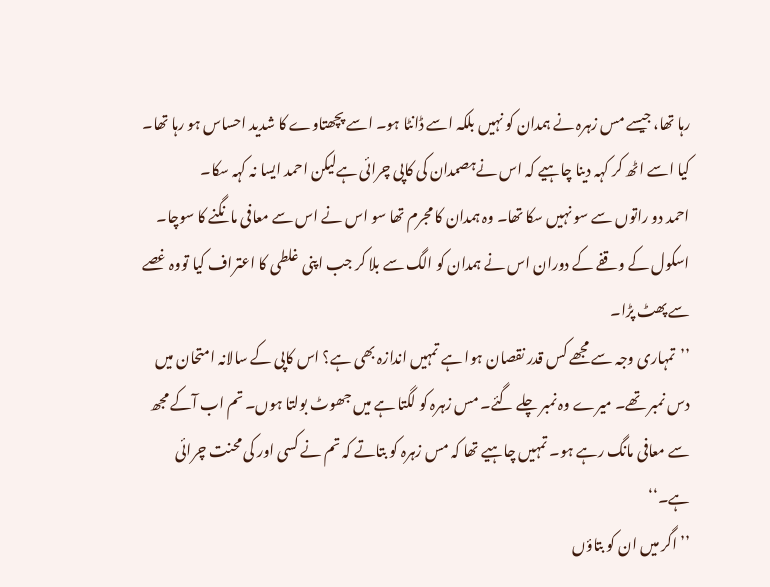رہا تھا، جیسے مس زہرہ نے ہمدان کو نہیں بلکہ اسے ڈانٹا ہو۔ اسے پچھتاوے کا شدید احساس ہو رہا تھا۔ کیا اسے اٹھ کر کہہ دینا چاہیے کہ اس نےہصمدان کی کاپی چرائی ہےلیکن احمد ایسا نہ کہہ سکا۔
احمد دو راتوں سے سو نہیں سکا تھا۔ وہ ہمدان کا مجرم تھا سو اس نے اس سے معافی مانگنے کا سوچا۔
اسکول کے وقفے کے دوران اس نے ہمدان کو الگ سے بلا کر جب اپنی غلطی کا اعتراف کیا تووہ غصے سے پھٹ پڑا۔
’’تمہاری وجہ سے مجھے کس قدر نقصان ہوا ہے تمہیں اندازہ بھی ہے؟ اس کاپی کے سالانہ امتحان میں دس نمبر تھے۔ میرے وہ نمبر چلے گئے۔ مس زہرہ کو لگتا ہے میں جھوٹ بولتا ہوں۔ تم اب آکے مجھ سے معافی مانگ رہے ہو۔ تمہیں چاہیے تھا کہ مس زہرہ کو بتاتے کہ تم نے کسی اور کی محنت چرائی ہے۔‘‘
’’ اگر میں ان کو بتاؤں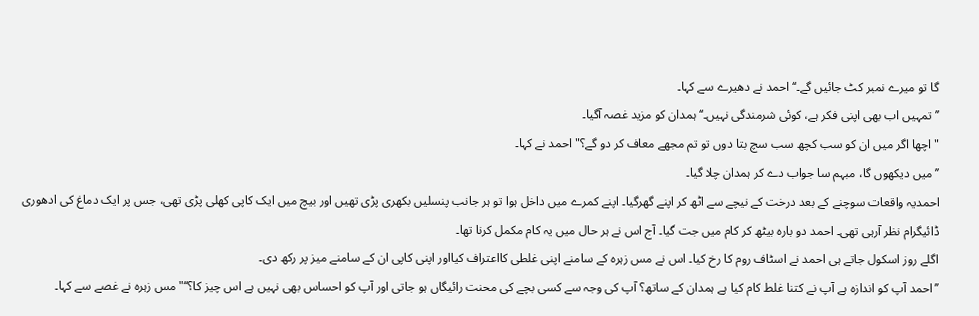گا تو میرے نمبر کٹ جائیں گے۔‘‘ احمد نے دھیرے سے کہا۔
’’ تمہیں اب بھی اپنی فکر ہے، کوئی شرمندگی نہیں۔‘‘ہمدان کو مزید غصہ آگیا۔
"اچھا اگر میں ان کو سب کچھ سب سچ بتا دوں تو تم مجھے معاف کر دو گے؟" احمد نے کہا۔
’’میں دیکھوں گا، مبہم سا جواب دے کر ہمدان چلا گیا۔
احمدیہ واقعات سوچنے کے بعد درخت کے نیچے سے اٹھ کر اپنے گھرگیا۔ اپنے کمرے میں داخل ہوا تو ہر جانب پنسلیں بکھری پڑی تھیں اور بیچ میں ایک کاپی کھلی پڑی تھی، جس پر ایک دماغ کی ادھوری ڈائیگرام نظر آرہی تھی۔ احمد دو بارہ بیٹھ کر کام میں جت گیا۔ آج اس نے ہر حال میں یہ کام مکمل کرنا تھا۔
اگلے روز اسکول جاتے ہی احمد نے اسٹاف روم کا رخ کیا۔ اس نے مس زہرہ کے سامنے اپنی غلطی کااعتراف کیااور اپنی کاپی ان کے سامنے میز پر رکھ دی۔
’’احمد آپ کو اندازہ ہے آپ نے کتنا غلط کام کیا ہے ہمدان کے ساتھ؟ آپ کی وجہ سے کسی بچے کی محنت رائیگاں ہو جاتی اور آپ کو احساس بھی نہیں ہے اس چیز کا؟‘‘" مس زہرہ نے غصے سے کہا۔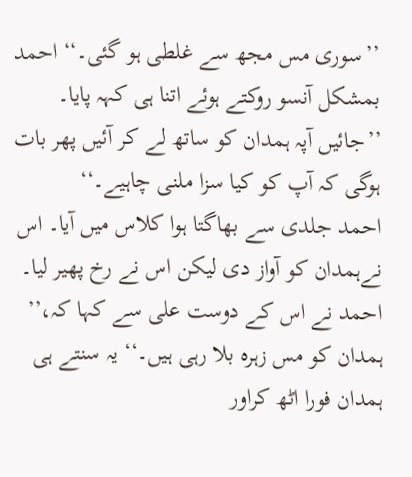’’سوری مس مجھ سے غلطی ہو گئی۔‘‘ احمد بمشکل آنسو روکتے ہوئے اتنا ہی کہہ پایا۔
’’جائیں آپہ ہمدان کو ساتھ لے کر آئیں پھر بات ہوگی کہ آپ کو کیا سزا ملنی چاہیے۔‘‘
احمد جلدی سے بھاگتا ہوا کلاس میں آیا۔ اس نےہمدان کو آواز دی لیکن اس نے رخ پھیر لیا۔
احمد نے اس کے دوست علی سے کہا کہ،’’ ہمدان کو مس زہرہ بلا رہی ہیں۔‘‘ یہ سنتے ہی ہمدان فورا اٹھ کراور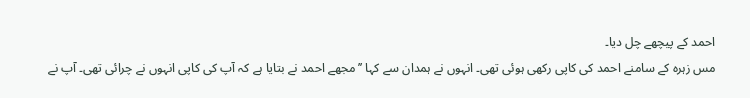احمد کے پیچھے چل دیا۔
مس زہرہ کے سامنے احمد کی کاپی رکھی ہوئی تھی۔ انہوں نے ہمدان سے کہا ’’مجھے احمد نے بتایا ہے کہ آپ کی کاپی انہوں نے چرائی تھی۔ آپ نے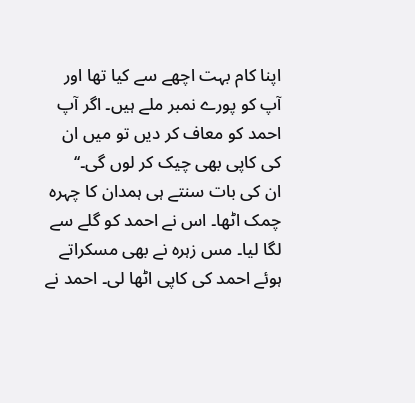اپنا کام بہت اچھے سے کیا تھا اور آپ کو پورے نمبر ملے ہیں۔ اگر آپ احمد کو معاف کر دیں تو میں ان کی کاپی بھی چیک کر لوں گی۔‘‘
ان کی بات سنتے ہی ہمدان کا چہرہ چمک اٹھا۔ اس نے احمد کو گلے سے لگا لیا۔ مس زہرہ نے بھی مسکراتے ہوئے احمد کی کاپی اٹھا لی۔ احمد نے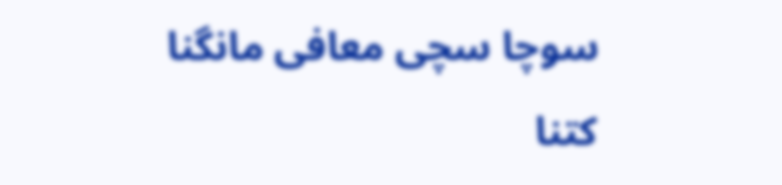سوچا سچی معافی مانگنا کتنا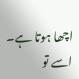اچھا ہوتا ہے۔ اسے تو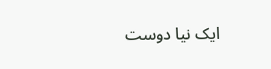ایک نیا دوست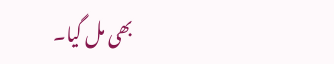بھی مل گیا۔